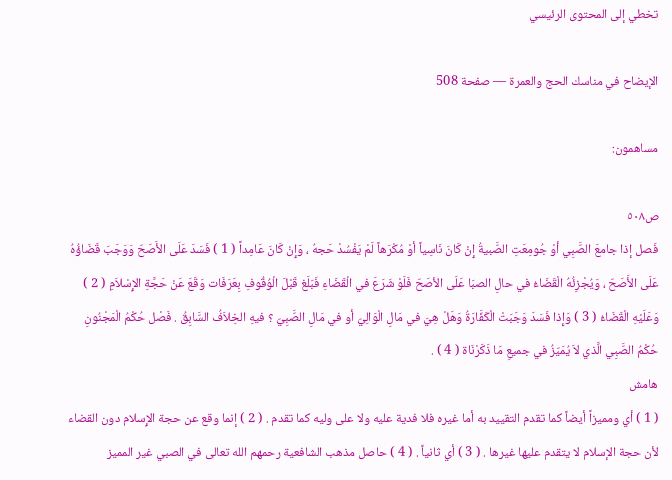تخطي إلى المحتوى الرئيسي

الإيضاح في مناسك الحج والعمرة — صفحة 508

مساهمون:

ص٥٠٨
فَصل إذا جامعَ الصَّبِي أوْ جُومِعَتِ الصَّبيةُ إِنْ كَانَ نَاسِياً أوْ مُكْرَهاً لَمْ يَفْسُدْ حَجهُ ، وَإِنْ كَانَ عَامِداً ( 1 ) فَسَدَ عَلَى الأَصَحّ وَوَجَبَ قَضَاؤُهُ عَلَى الأَصَحّ ، وَيُجْزِئُهُ الْقَضَاءُ في حالِ الصبَا عَلَى الأصَحّ فَلَوْ شَرَعَ في الْقَضَاءِ فَبَلَغ قَبْلَ الْوُقُوفِ بِعَرَفَات وَقَعَ عَنْ حَجَّةِ الإٍسْلاَمِ ( 2 ) وَعَلَيْهِ الْقَضَاءُ ( 3 ) وَإِذا فَسَدَ وَجَبَتْ الْكَفَّارَةُ وَهَلْ هِيَ في مَالِ الْوَالِيّ أو في مَالِ الصَّبِيّ ؟ فيهِ الخِلاَفُ السَّابِقُ . فَصْل حُكْمُ الْمَجْنُونِ حُكْمُ الصَّبِي الَّذي لاَ يُمَيّزُ في جميعِ مَا ذَكَرْنَاة ( 4 ) .
هامش
( 1 ) أي ومميزاً أيضاً كما تقدم التقييد به أما غيره فلا فدية عليه ولا على وليه كما تقدم . ( 2 ) إنما وقع عن حجة الإٍسلام دون القضاء لأن حجة الإسلام لا يتقدم عليها غيرها . ( 3 ) أي ثانياً . ( 4 ) حاصل مذهب الشافعية رحمهم الله تعالى في الصبي غير المميز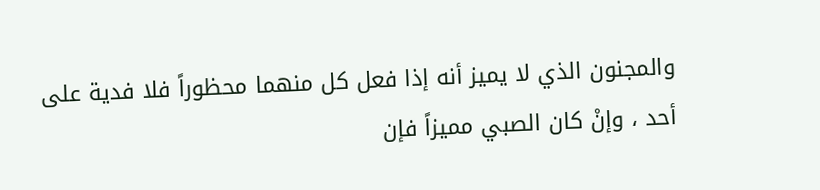والمجنون الذي لا يميز أنه إذا فعل كل منهما محظوراً فلا فدية على أحد ، وإنْ كان الصبي مميزاً فإن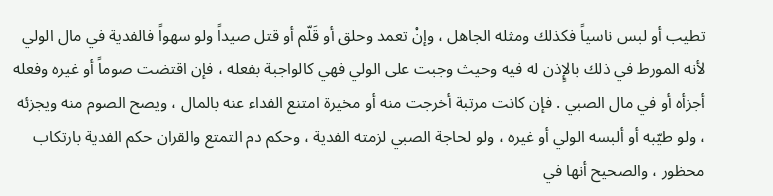تطيب أو لبس ناسياً فكذلك ومثله الجاهل ، وإنْ تعمد وحلق أو قَلّم أو قتل صيداً ولو سهواً فالفدية في مال الولي لأنه المورط في ذلك بالإٍذن له فيه وحيث وجبت على الولي فهي كالواجبة بفعله ، فإن اقتضت صوماً أو غيره وفعله أجزأه أو في مال الصبي . فإن كانت مرتبة أخرجت منه أو مخيرة امتنع الفداء عنه بالمال ، ويصح الصوم منه ويجزئه ، ولو طيّبه أو ألبسه الولي أو غيره ، ولو لحاجة الصبي لزمته الفدية ، وحكم دم التمتع والقران حكم الفدية بارتكاب محظور ، والصحيح أنها في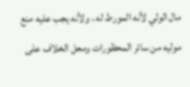مال الولي لأنه المورط له ، ولأنه يجب عليه منع موليه من سائر المحظورات ومحل الخلاف على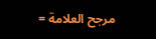مرجح العلامة =